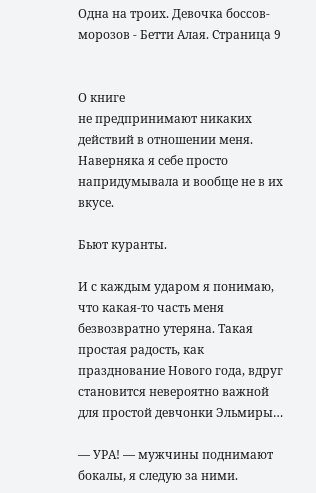Одна на троих. Девочка боссов-морозов - Бетти Алая. Страница 9


О книге
не предпринимают никаких действий в отношении меня. Наверняка я себе просто напридумывала и вообще не в их вкусе.

Бьют куранты.

И с каждым ударом я понимаю, что какая-то часть меня безвозвратно утеряна. Такая простая радость, как празднование Нового года, вдруг становится невероятно важной для простой девчонки Эльмиры…

— УРА! — мужчины поднимают бокалы, я следую за ними.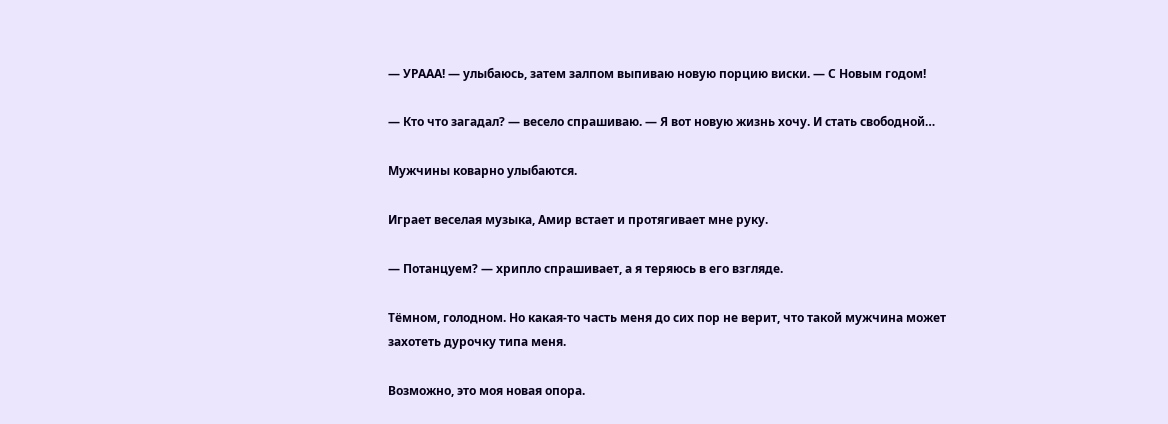— УРААА! — улыбаюсь, затем залпом выпиваю новую порцию виски. — С Новым годом!

— Кто что загадал? — весело спрашиваю. — Я вот новую жизнь хочу. И стать свободной…

Мужчины коварно улыбаются.

Играет веселая музыка, Амир встает и протягивает мне руку.

— Потанцуем? — хрипло спрашивает, а я теряюсь в его взгляде.

Тёмном, голодном. Но какая-то часть меня до сих пор не верит, что такой мужчина может захотеть дурочку типа меня.

Возможно, это моя новая опора.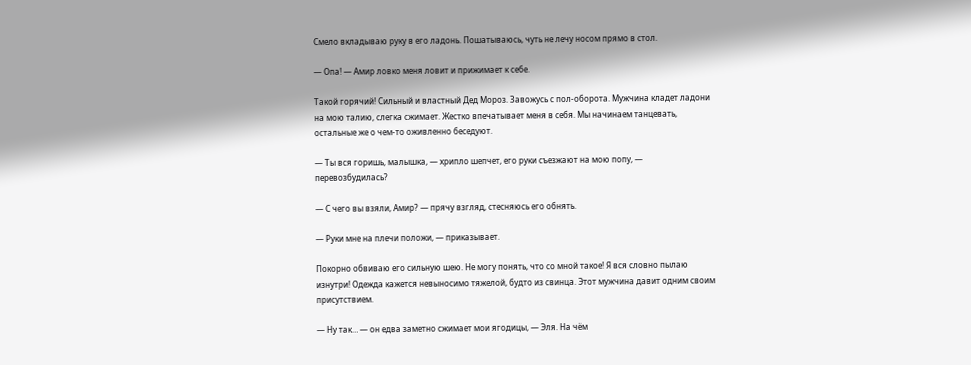Смело вкладываю руку в его ладонь. Пошатываюсь, чуть не лечу носом прямо в стол.

— Опа! — Амир ловко меня ловит и прижимает к себе.

Такой горячий! Сильный и властный Дед Мороз. Завожусь с пол-оборота. Мужчина кладет ладони на мою талию, слегка сжимает. Жестко впечатывает меня в себя. Мы начинаем танцевать, остальные же о чем-то оживленно беседуют.

— Ты вся горишь, малышка, — хрипло шепчет, его руки съезжают на мою попу, — перевозбудилась?

— С чего вы взяли, Амир? — прячу взгляд, стесняюсь его обнять.

— Руки мне на плечи положи, — приказывает.

Покорно обвиваю его сильную шею. Не могу понять, что со мной такое! Я вся словно пылаю изнутри! Одежда кажется невыносимо тяжелой, будто из свинца. Этот мужчина давит одним своим присутствием.

— Ну так… — он едва заметно сжимает мои ягодицы, — Эля. На чём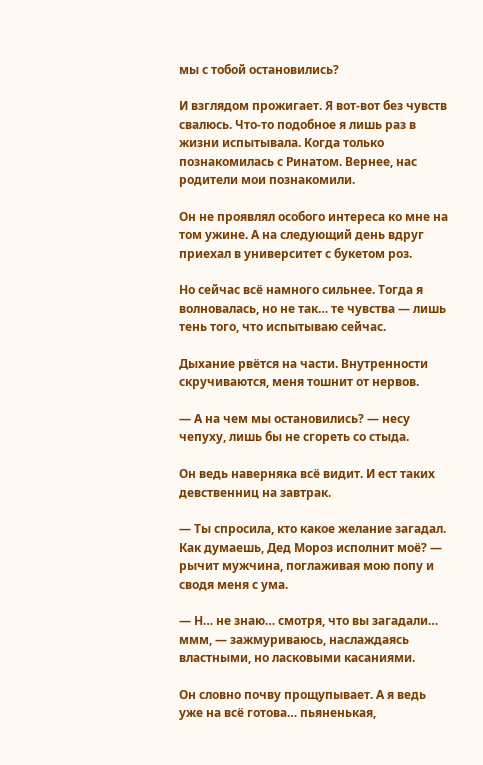мы с тобой остановились?

И взглядом прожигает. Я вот-вот без чувств свалюсь. Что-то подобное я лишь раз в жизни испытывала. Когда только познакомилась с Ринатом. Вернее, нас родители мои познакомили.

Он не проявлял особого интереса ко мне на том ужине. А на следующий день вдруг приехал в университет с букетом роз.

Но сейчас всё намного сильнее. Тогда я волновалась, но не так… те чувства — лишь тень того, что испытываю сейчас.

Дыхание рвётся на части. Внутренности скручиваются, меня тошнит от нервов.

— А на чем мы остановились? — несу чепуху, лишь бы не сгореть со стыда.

Он ведь наверняка всё видит. И ест таких девственниц на завтрак.

— Ты спросила, кто какое желание загадал. Как думаешь, Дед Мороз исполнит моё? — рычит мужчина, поглаживая мою попу и сводя меня с ума.

— Н… не знаю… смотря, что вы загадали… ммм, — зажмуриваюсь, наслаждаясь властными, но ласковыми касаниями.

Он словно почву прощупывает. А я ведь уже на всё готова… пьяненькая,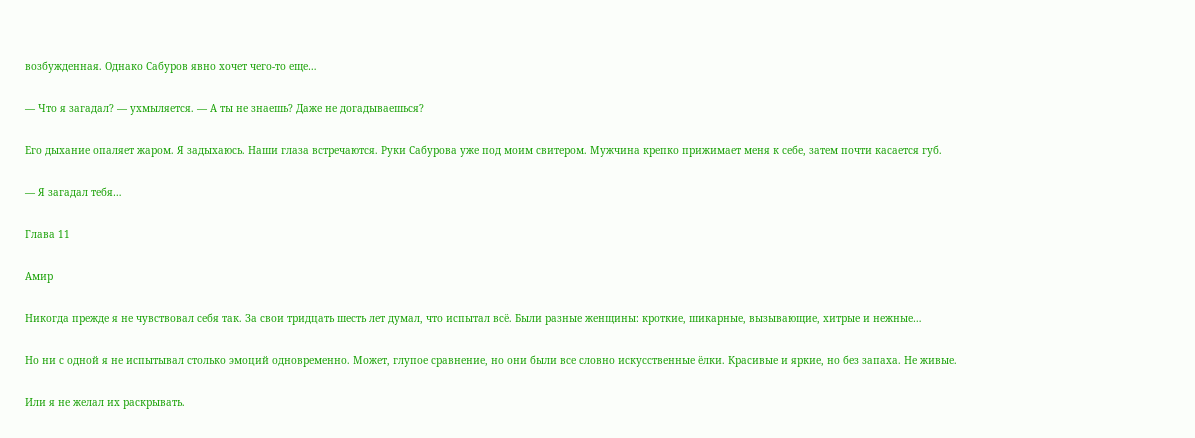возбужденная. Однако Сабуров явно хочет чего-то еще…

— Что я загадал? — ухмыляется. — А ты не знаешь? Даже не догадываешься?

Его дыхание опаляет жаром. Я задыхаюсь. Наши глаза встречаются. Руки Сабурова уже под моим свитером. Мужчина крепко прижимает меня к себе, затем почти касается губ.

— Я загадал тебя…

Глава 11

Амир

Никогда прежде я не чувствовал себя так. За свои тридцать шесть лет думал, что испытал всё. Были разные женщины: кроткие, шикарные, вызывающие, хитрые и нежные…

Но ни с одной я не испытывал столько эмоций одновременно. Может, глупое сравнение, но они были все словно искусственные ёлки. Красивые и яркие, но без запаха. Не живые.

Или я не желал их раскрывать.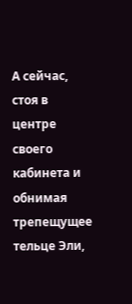А сейчас, стоя в центре своего кабинета и обнимая трепещущее тельце Эли,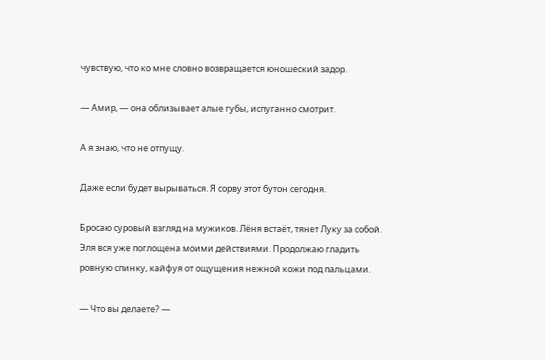чувствую, что ко мне словно возвращается юношеский задор.

— Амир, — она облизывает алые губы, испуганно смотрит.

А я знаю, что не отпущу.

Даже если будет вырываться. Я сорву этот бутон сегодня.

Бросаю суровый взгляд на мужиков. Лёня встаёт, тянет Луку за собой. Эля вся уже поглощена моими действиями. Продолжаю гладить ровную спинку, кайфуя от ощущения нежной кожи под пальцами.

— Что вы делаете? —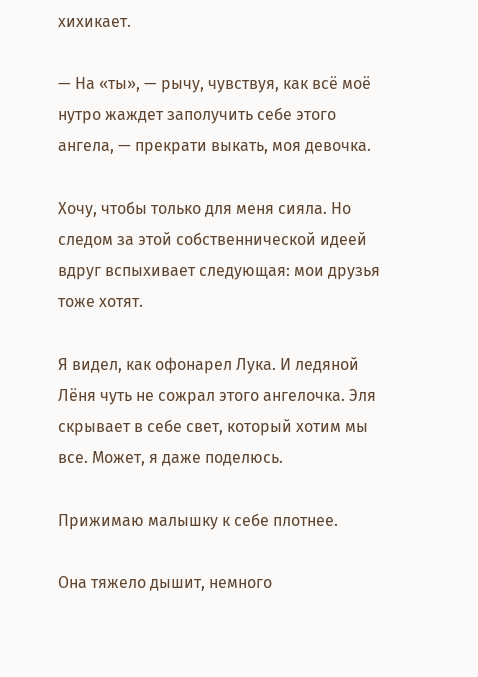хихикает.

— На «ты», — рычу, чувствуя, как всё моё нутро жаждет заполучить себе этого ангела, — прекрати выкать, моя девочка.

Хочу, чтобы только для меня сияла. Но следом за этой собственнической идеей вдруг вспыхивает следующая: мои друзья тоже хотят.

Я видел, как офонарел Лука. И ледяной Лёня чуть не сожрал этого ангелочка. Эля скрывает в себе свет, который хотим мы все. Может, я даже поделюсь.

Прижимаю малышку к себе плотнее.

Она тяжело дышит, немного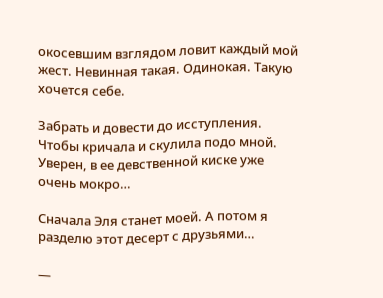окосевшим взглядом ловит каждый мой жест. Невинная такая. Одинокая. Такую хочется себе.

Забрать и довести до исступления. Чтобы кричала и скулила подо мной. Уверен, в ее девственной киске уже очень мокро…

Сначала Эля станет моей. А потом я разделю этот десерт с друзьями…

—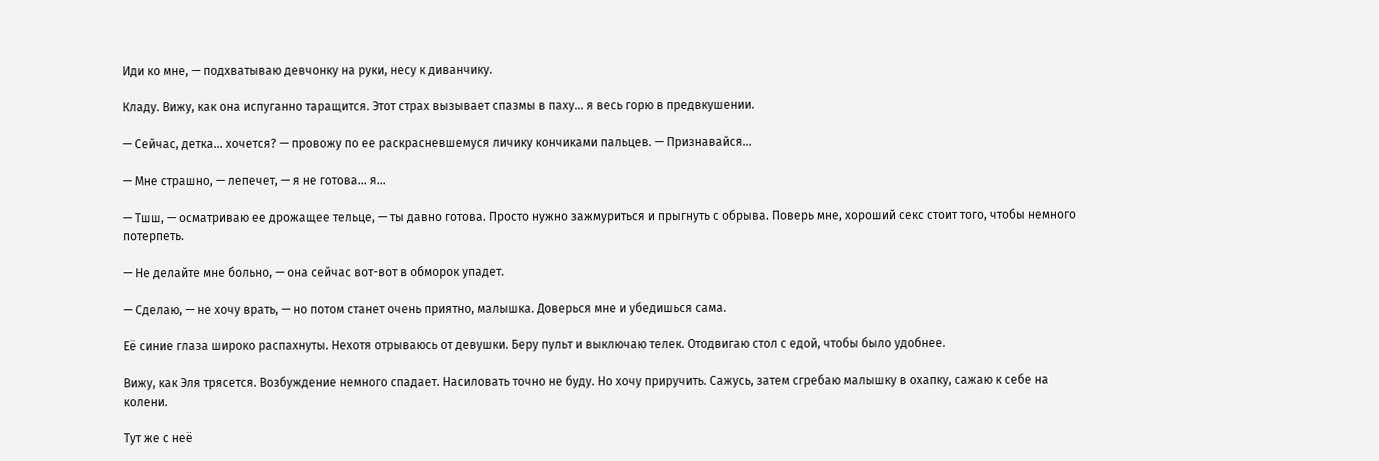Иди ко мне, — подхватываю девчонку на руки, несу к диванчику.

Кладу. Вижу, как она испуганно таращится. Этот страх вызывает спазмы в паху… я весь горю в предвкушении.

— Сейчас, детка… хочется? — провожу по ее раскрасневшемуся личику кончиками пальцев. — Признавайся…

— Мне страшно, — лепечет, — я не готова… я…

— Тшш, — осматриваю ее дрожащее тельце, — ты давно готова. Просто нужно зажмуриться и прыгнуть с обрыва. Поверь мне, хороший секс стоит того, чтобы немного потерпеть.

— Не делайте мне больно, — она сейчас вот-вот в обморок упадет.

— Сделаю, — не хочу врать, — но потом станет очень приятно, малышка. Доверься мне и убедишься сама.

Её синие глаза широко распахнуты. Нехотя отрываюсь от девушки. Беру пульт и выключаю телек. Отодвигаю стол с едой, чтобы было удобнее.

Вижу, как Эля трясется. Возбуждение немного спадает. Насиловать точно не буду. Но хочу приручить. Сажусь, затем сгребаю малышку в охапку, сажаю к себе на колени.

Тут же с неё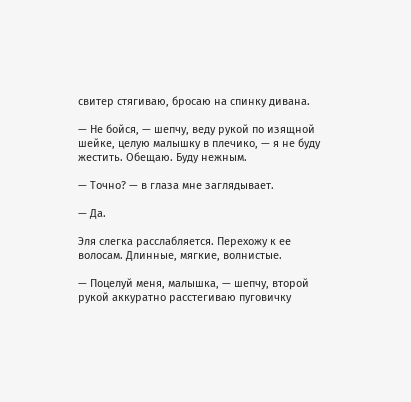свитер стягиваю, бросаю на спинку дивана.

— Не бойся, — шепчу, веду рукой по изящной шейке, целую малышку в плечико, — я не буду жестить. Обещаю. Буду нежным.

— Точно? — в глаза мне заглядывает.

— Да.

Эля слегка расслабляется. Перехожу к ее волосам. Длинные, мягкие, волнистые.

— Поцелуй меня, малышка, — шепчу, второй рукой аккуратно расстегиваю пуговичку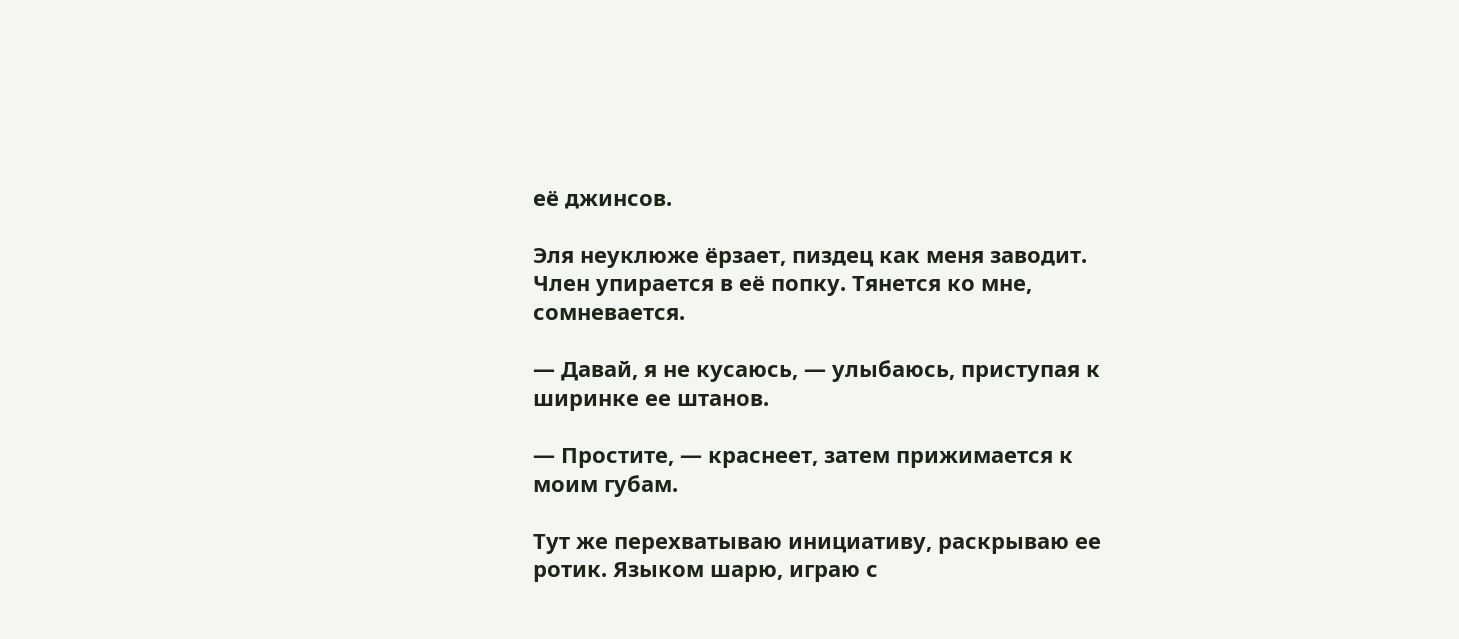её джинсов.

Эля неуклюже ёрзает, пиздец как меня заводит. Член упирается в её попку. Тянется ко мне, сомневается.

— Давай, я не кусаюсь, — улыбаюсь, приступая к ширинке ее штанов.

— Простите, — краснеет, затем прижимается к моим губам.

Тут же перехватываю инициативу, раскрываю ее ротик. Языком шарю, играю с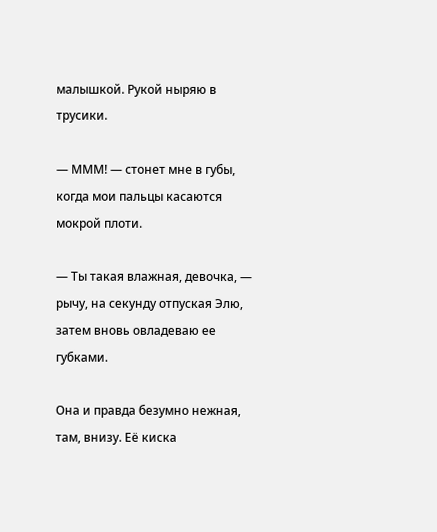малышкой. Рукой ныряю в трусики.

— МММ! — стонет мне в губы, когда мои пальцы касаются мокрой плоти.

— Ты такая влажная, девочка, — рычу, на секунду отпуская Элю, затем вновь овладеваю ее губками.

Она и правда безумно нежная, там, внизу. Её киска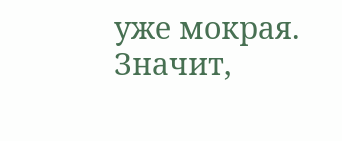уже мокрая. Значит,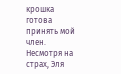крошка готова принять мой член. Несмотря на страх, Эля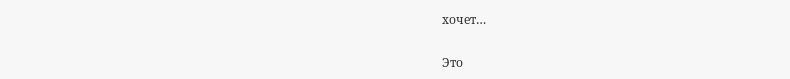хочет…

Это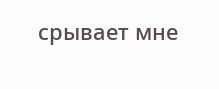срывает мне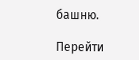башню.

Перейти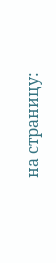на страницу: